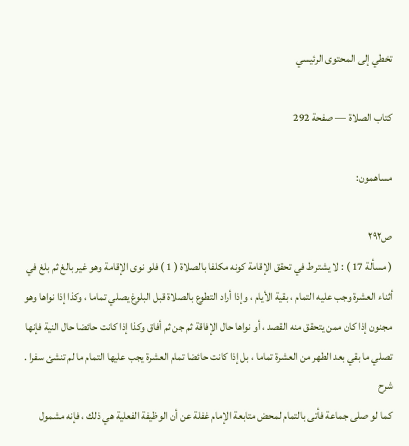تخطي إلى المحتوى الرئيسي

كتاب الصلاة — صفحة 292

مساهمون:

ص٢٩٢
( مسألة 17 ) : لا يشترط في تحقق الإقامة كونه مكلفا بالصلاة ( 1 ) فلو نوى الإقامة وهو غير بالغ ثم بلغ في أثناء العشرة وجب عليه التمام ، بقية الأيام ، وإذا أراد التطوع بالصلاة قبل البلوغ يصلي تماما ، وكذا إذا نواها وهو مجنون إذا كان ممن يتحقق منه القصد ، أو نواها حال الإفاقة ثم جن ثم أفاق وكذا إذا كانت حائضا حال النية فإنها تصلي ما بقي بعد الطهر من العشرة تماما ، بل إذا كانت حائضا تمام العشرة يجب عليها التمام ما لم تنشئ سفرا .
شرح
كما لو صلى جماعة فأتى بالتمام لمحض متابعة الإمام غفلة عن أن الوظيفة الفعلية هي ذلك ، فإنه مشمول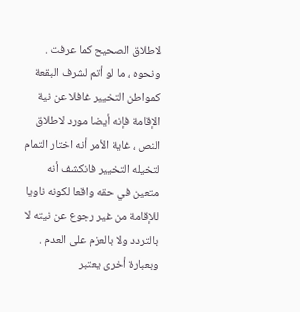لاطلاق الصحيح كما عرفت . ونحوه ، ما لو أتم لشرف البقعة كمواطن التخيير غافلا عن نية الإقامة فإنه أيضا مورد لاطلاق النص ، غاية الأمر أنه اختار التمام لتخيله التخيير فانكشف أنه متعين في حقه واقعا لكونه ناويا للإقامة من غير رجوع عن نيته لا بالتردد ولا بالعزم على العدم . وبعبارة أخرى يعتبر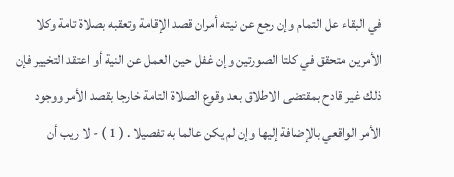في البقاء عل التمام وإن رجع عن نيته أمران قصد الإقامة وتعقبه بصلاة تامة وكلا الأمرين متحقق في كلتا الصورتين وإن غفل حين العمل عن النية أو اعتقد التخيير فإن ذلك غير قادح بمقتضى الاطلاق بعد وقوع الصلاة التامة خارجا بقصد الأمر ووجود الأمر الواقعي بالإضافة إليها وإن لم يكن عالما به تفصيلا . ( 1 ) - لا ريب أن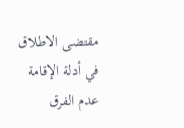مقتضى الاطلاق في أدلة الإقامة عدم الفرق